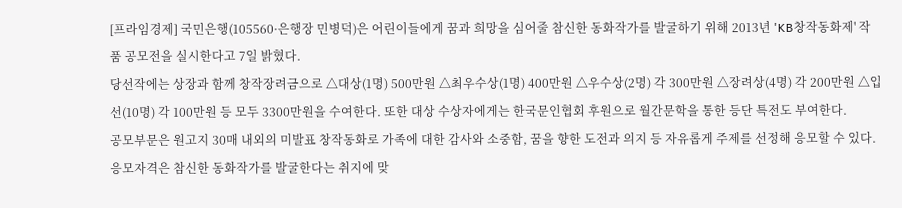[프라임경제] 국민은행(105560·은행장 민병덕)은 어린이들에게 꿈과 희망을 심어줄 참신한 동화작가를 발굴하기 위해 2013년 'KB창작동화제' 작품 공모전을 실시한다고 7일 밝혔다.
당선작에는 상장과 함께 창작장려금으로 △대상(1명) 500만원 △최우수상(1명) 400만원 △우수상(2명) 각 300만원 △장려상(4명) 각 200만원 △입선(10명) 각 100만원 등 모두 3300만원을 수여한다. 또한 대상 수상자에게는 한국문인협회 후원으로 월간문학을 통한 등단 특전도 부여한다.
공모부문은 원고지 30매 내외의 미발표 창작동화로 가족에 대한 감사와 소중함, 꿈을 향한 도전과 의지 등 자유롭게 주제를 선정해 응모할 수 있다. 응모자격은 참신한 동화작가를 발굴한다는 취지에 맞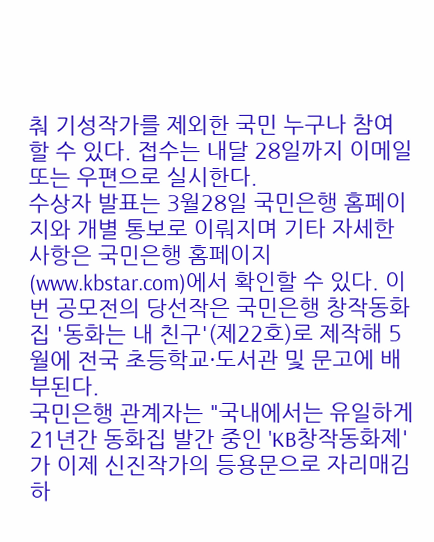춰 기성작가를 제외한 국민 누구나 참여할 수 있다. 접수는 내달 28일까지 이메일 또는 우편으로 실시한다.
수상자 발표는 3월28일 국민은행 홈페이지와 개별 통보로 이뤄지며 기타 자세한 사항은 국민은행 홈페이지(www.kbstar.com)에서 확인할 수 있다. 이번 공모전의 당선작은 국민은행 창작동화집 '동화는 내 친구'(제22호)로 제작해 5월에 전국 초등학교·도서관 및 문고에 배부된다.
국민은행 관계자는 "국내에서는 유일하게 21년간 동화집 발간 중인 'KB창작동화제'가 이제 신진작가의 등용문으로 자리매김하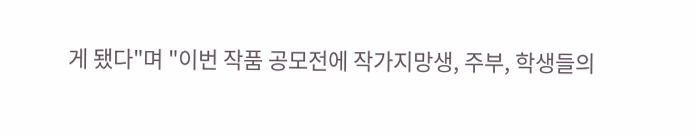게 됐다"며 "이번 작품 공모전에 작가지망생, 주부, 학생들의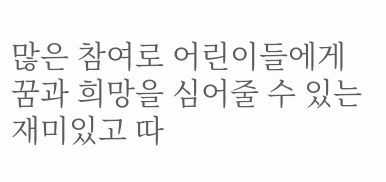많은 참여로 어린이들에게 꿈과 희망을 심어줄 수 있는 재미있고 따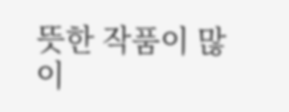뜻한 작품이 많이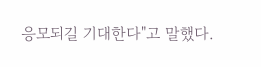응모되길 기대한다"고 말했다.